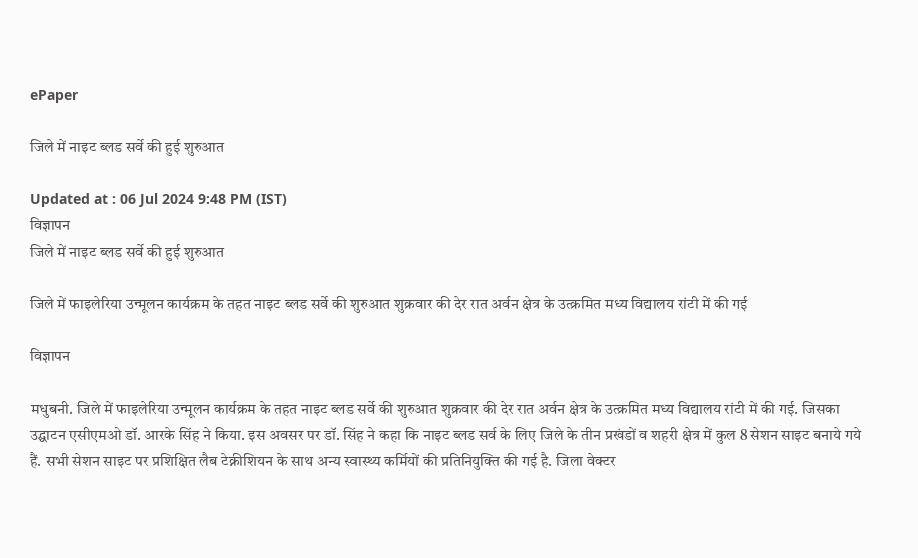ePaper

जिले में नाइट ब्लड सर्वे की हुई शुरुआत

Updated at : 06 Jul 2024 9:48 PM (IST)
विज्ञापन
जिले में नाइट ब्लड सर्वे की हुई शुरुआत

जिले में फाइलेरिया उन्मूलन कार्यक्रम के तहत नाइट ब्लड सर्वे की शुरुआत शुक्रवार की देर रात अर्वन क्षेत्र के उत्क्रमित मध्य विद्यालय रांटी में की गई

विज्ञापन

मधुबनी. जिले में फाइलेरिया उन्मूलन कार्यक्रम के तहत नाइट ब्लड सर्वे की शुरुआत शुक्रवार की देर रात अर्वन क्षेत्र के उत्क्रमित मध्य विद्यालय रांटी में की गई. जिसका उद्घाटन एसीएमओ डॉ. आरके सिंह ने किया. इस अवसर पर डॉ. सिंह ने कहा कि नाइट ब्लड सर्व के लिए जिले के तीन प्रखंडों व शहरी क्षेत्र में कुल 8 सेशन साइट बनाये गये हैं. सभी सेशन साइट पर प्रशिक्षित लैब टेक्नीशियन के साथ अन्य स्वास्थ्य कर्मियों की प्रतिनियुक्ति की गई है. जिला वेक्टर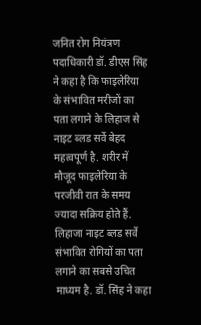जनित रोग नियंत्रण पदाधिकारी डॉ. डीएस सिंह ने कहा है कि फाइलेरिया के संभावित मरीजों का पता लगाने के लिहाज से नाइट ब्लड सर्वे बेहद महत्वपूर्ण है. शरीर में मौजूद फाइलेरिया के परजीवी रात के समय ज्यादा सक्रिय होते हैं. लिहाजा नाइट ब्लड सर्वे संभावित रोगियों का पता लगाने का सबसे उचित माध्यम है. डॉ. सिंह ने कहा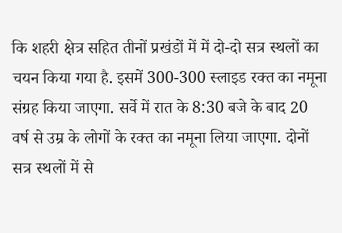कि शहरी क्षेत्र सहित तीनों प्रखंडों में में दो-दो सत्र स्थलों का चयन किया गया है. इसमें 300-300 स्लाइड रक्त का नमूना संग्रह किया जाएगा. सर्वे में रात के 8:30 बजे के बाद 20 वर्ष से उम्र के लोगों के रक्त का नमूना लिया जाएगा. दोनों सत्र स्थलों में से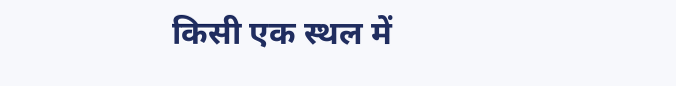किसी एक स्थल में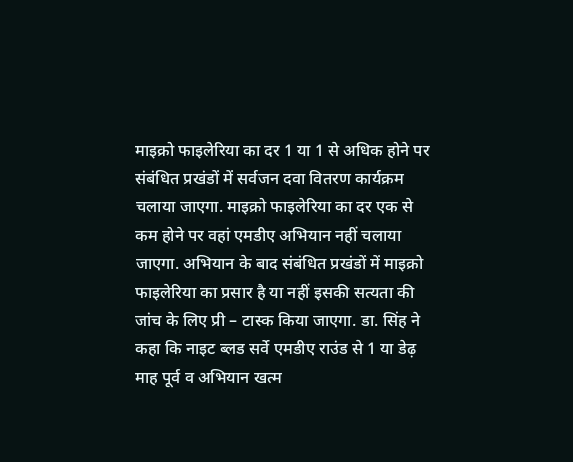माइक्रो फाइलेरिया का दर 1 या 1 से अधिक होने पर संबंधित प्रखंडों में सर्वजन दवा वितरण कार्यक्रम चलाया जाएगा. माइक्रो फाइलेरिया का दर एक से कम होने पर वहां एमडीए अभियान नहीं चलाया जाएगा. अभियान के बाद संबंधित प्रखंडों में माइक्रो फाइलेरिया का प्रसार है या नहीं इसकी सत्यता की जांच के लिए प्री – टास्क किया जाएगा. डा. सिंह ने कहा कि नाइट ब्लड सर्वे एमडीए राउंड से 1 या डेढ़ माह पूर्व व अभियान खत्म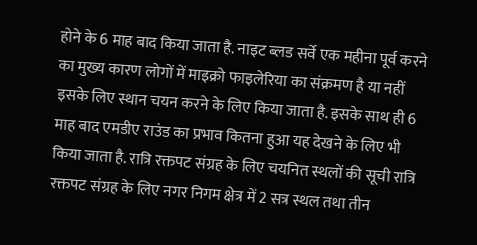होने के 6 माह बाद किया जाता है. नाइट ब्लड सर्वे एक महीना पूर्व करने का मुख्य कारण लोगों में माइक्रो फाइलेरिया का संक्रमण है या नहीं इसके लिए स्थान चयन करने के लिए किया जाता है. इसके साथ ही 6 माह बाद एमडीए राउंड का प्रभाव कितना हुआ यह देखने के लिए भी किया जाता है. रात्रि रक्तपट संग्रह के लिए चयनित स्थलों की सूची रात्रि रक्तपट संग्रह के लिए नगर निगम क्षेत्र में 2 सत्र स्थल तथा तीन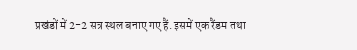प्रखंडों में 2-2 सत्र स्थल बनाए गए हैं. इसमें एक रैंडम तथा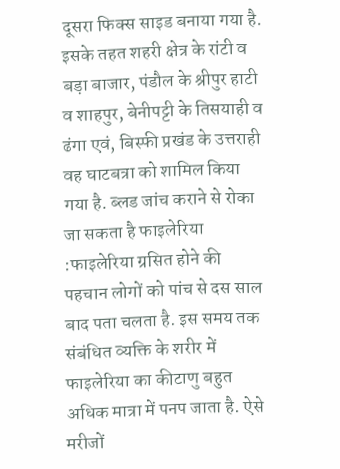दूसरा फिक्स साइड बनाया गया है. इसके तहत शहरी क्षेत्र के रांटी व बड़ा बाजार, पंडौल के श्रीपुर हाटी व शाहपुर, बेनीपट्टी के तिसयाही व ढंगा एवं, बिस्फी प्रखंड के उत्तराही वह घाटबत्रा को शामिल किया गया है. ब्लड जांच कराने से रोका जा सकता है फाइलेरिया :फाइलेरिया ग्रसित होने की पहचान लोगों को पांच से दस साल बाद पता चलता है. इस समय तक संबंधित व्यक्ति के शरीर में फाइलेरिया का कीटाणु बहुत अधिक मात्रा में पनप जाता है. ऐसे मरीजों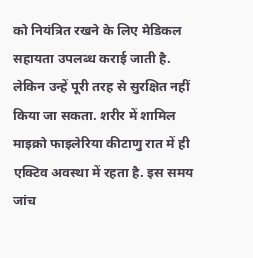को नियंत्रित रखने के लिए मेडिकल सहायता उपलब्ध कराई जाती है. लेकिन उन्हें पूरी तरह से सुरक्षित नहीं किया जा सकता. शरीर में शामिल माइक्रो फाइलेरिया कीटाणु रात में ही एक्टिव अवस्था में रहता है. इस समय जांच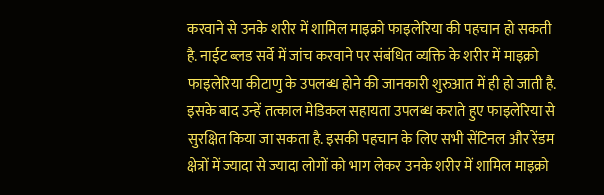करवाने से उनके शरीर में शामिल माइक्रो फाइलेरिया की पहचान हो सकती है. नाईट ब्लड सर्वे में जांच करवाने पर संबंधित व्यक्ति के शरीर में माइक्रो फाइलेरिया कीटाणु के उपलब्ध होने की जानकारी शुरुआत में ही हो जाती है. इसके बाद उन्हें तत्काल मेडिकल सहायता उपलब्ध कराते हुए फाइलेरिया से सुरक्षित किया जा सकता है. इसकी पहचान के लिए सभी सेंटिनल और रेंडम क्षेत्रों में ज्यादा से ज्यादा लोगों को भाग लेकर उनके शरीर में शामिल माइक्रो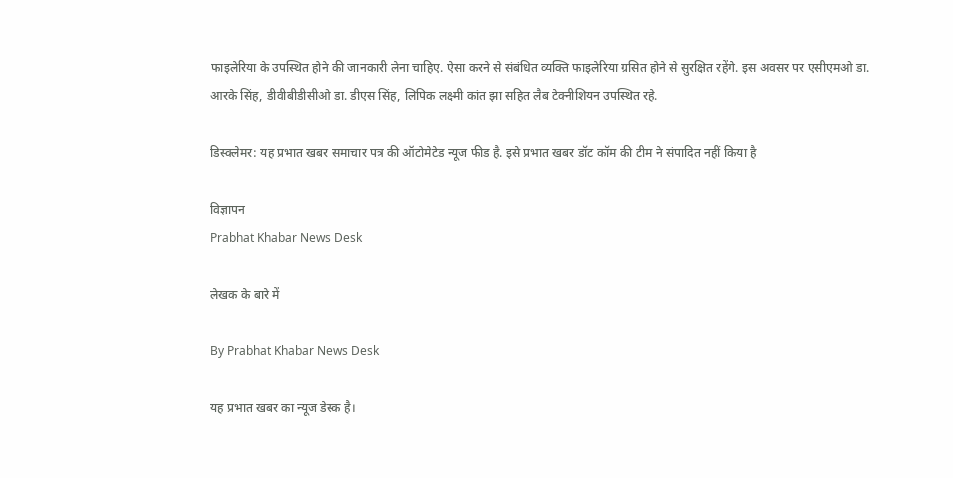फाइलेरिया के उपस्थित होने की जानकारी लेना चाहिए. ऐसा करने से संबंधित व्यक्ति फाइलेरिया ग्रसित होने से सुरक्षित रहेंगे. इस अवसर पर एसीएमओ डा. आरके सिंह, डीवीबीडीसीओ डा. डीएस सिंह, लिपिक लक्ष्मी कांत झा सहित लैब टेक्नीशियन उपस्थित रहे.

डिस्क्लेमर: यह प्रभात खबर समाचार पत्र की ऑटोमेटेड न्यूज फीड है. इसे प्रभात खबर डॉट कॉम की टीम ने संपादित नहीं किया है

विज्ञापन
Prabhat Khabar News Desk

लेखक के बारे में

By Prabhat Khabar News Desk

यह प्रभात खबर का न्यूज डेस्क है।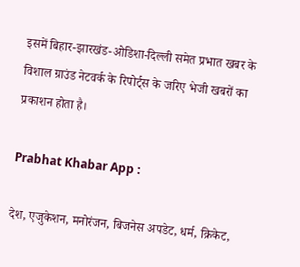इसमें बिहार-झारखंड-ओडिशा-दिल्‍ली समेत प्रभात खबर के विशाल ग्राउंड नेटवर्क के रिपोर्ट्स के जरिए भेजी खबरों का प्रकाशन होता है।

Prabhat Khabar App :

देश, एजुकेशन, मनोरंजन, बिजनेस अपडेट, धर्म, क्रिकेट,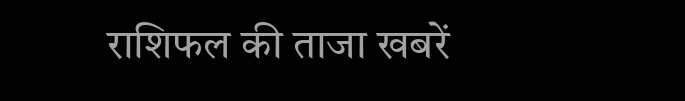राशिफल की ताजा खबरें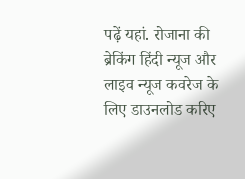पढ़ें यहां. रोजाना की ब्रेकिंग हिंदी न्यूज और लाइव न्यूज कवरेज के लिए डाउनलोड करिए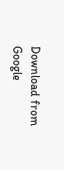Download from Google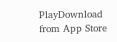PlayDownload from App Store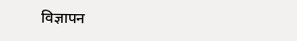विज्ञापन